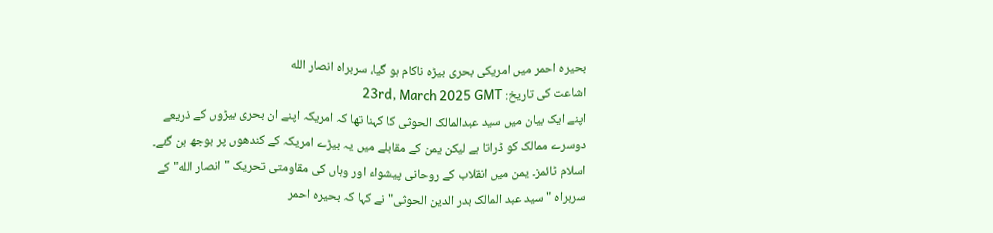بحیرہ احمر میں امریکی بحری بیڑہ ناکام ہو گیا، سربراہ انصار الله
اشاعت کی تاریخ: 23rd, March 2025 GMT
اپنے ایک بیان میں سید عبدالمالک الحوثی کا کہنا تھا کہ امریکہ اپنے ان بحری بیڑوں کے ذریعے دوسرے ممالک کو ڈراتا ہے لیکن یمن کے مقابلے میں یہ بیڑے امریکہ کے کندھوں پر بوجھ بن گئے۔ اسلام ٹائمز۔ یمن میں انقلاب کے روحانی پیشواء اور وہاں کی مقاومتی تحریک "انصار الله" کے سربراہ "سید عبد المالک بدر الدين الحوثی" نے کہا کہ بحیرہ احمر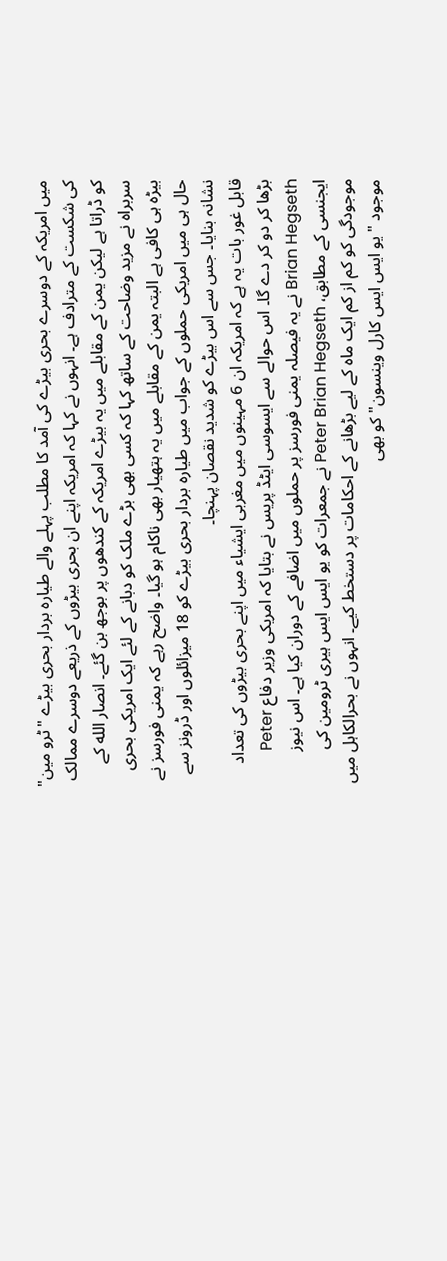میں امریکہ کے دوسرے بحری بیڑے کی آمد کا مطلب پہلے والے طیارہ بردار بحری بیڑے "ٹرو مین" کی شکست کے مترادف ہے۔ انہوں نے کہا کہ امریکہ اپنے ان بحری بیڑوں کے ذریعے دوسرے ممالک کو ڈراتا ہے لیکن یمن کے مقابلے میں یہ بیڑے امریکہ کے کندھوں پر بوجھ بن گئے۔ انصار الله کے سربراہ نے مزید وضاحت کے ساتھ کہا کہ کسی بھی بڑے ملک کو دبانے کے لئے ایک امریکی بحری بیڑہ ہی کافی ہے البتہ یمن کے مقابلے میں یہ ہتھیار بھی ناکام ہو گیا۔ واضح رہے کہ یمنی فورسز نے حال ہی میں امریکی حملوں کے جواب میں طیارہ بردار بحری بیڑے کو 18 میزائلوں اور ڈرونز سے نشانہ بنایا۔ جس سے اس بیڑے کو شدید نقصان پہنچا۔
قابل غور بات یہ ہے کہ امریکہ ان 6 مہینوں میں مغربی ایشیاء میں اپنے بحری بیڑوں کی تعداد بڑھا کر دو کر دے گا۔ اس حوالے سے ایسوسی ایٹڈ پریس نے بتایا کہ امریکی وزیر دفاع Peter Brian Hegseth نے یہ فیصلہ یمنی فورسز پر حملوں میں اضافے کے دوران کیا ہے۔ اس نیوز ایجنسی کے مطابق، Peter Brian Hegseth نے جمعرات کو یو ایس ایس ہیری ٹرومین کی موجودگی کو کم از کم ایک ماہ کے لیے بڑھانے کے احکامات پر دستخط کیے۔ انہوں نے بحرالکاہل میں موجود "یو ایس ایس کارل وینسون" کو بھی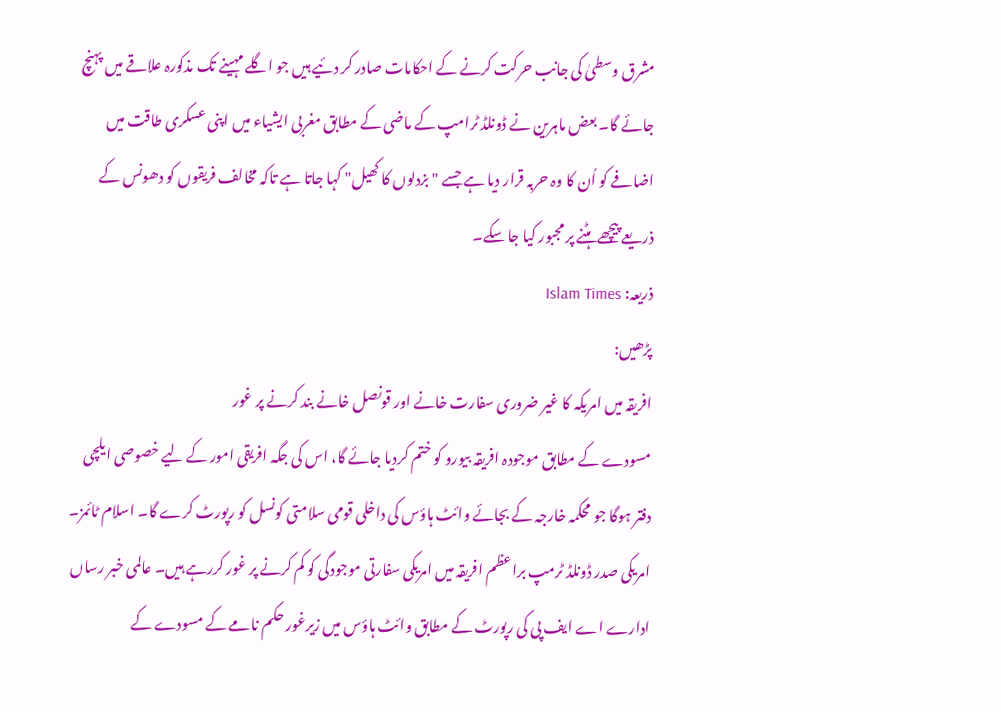مشرق وسطیٰ کی جانب حرکت کرنے کے احکامات صادر کر دئیے ہیں جو اگلے مہینے تک مذکورہ علاقے میں پہنچ جائے گا۔ بعض ماہرین نے ڈونلڈ ٹرامپ کے ماضی کے مطابق مغربی ایشیاء میں اپنی عسکری طاقت میں اضافے کو اُن کا وہ حربہ قرار دیا ہے جسے "بزدلوں کا کھیل" کہا جاتا ہے تاکہ مخالف فریقوں کو دھونس کے ذریعے پیچھے ہٹنے پر مجبور کیا جا سکے۔
ذریعہ: Islam Times
پڑھیں:
افریقہ میں امریکہ کا غیر ضروری سفارت خانے اور قونصل خانے بند کرنے پر غور
مسودے کے مطابق موجودہ افریقہ بیورو کو ختم کردیا جائے گا، اس کی جگہ افریقی امور کے لیے خصوصی ایلچی دفتر ہوگا جو محکمہ خارجہ کے بجائے وائٹ ہاؤس کی داخلی قومی سلامتی کونسل کو رپورٹ کرے گا۔ اسلام ٹائمز۔ امریکی صدر ڈونلڈ ٹرمپ براعظم افریقہ میں امریکی سفارتی موجودگی کو کم کرنے پر غور کررہے ہیں۔ عالمی خبر رساں ادارے اے ایف پی کی رپورٹ کے مطابق وائٹ ہاؤس میں زیرغور حکم نامے کے مسودے کے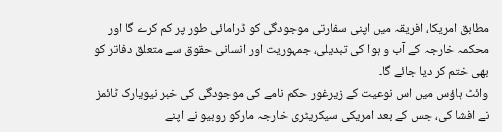مطابق امریکا، افریقہ میں اپنی سفارتی موجودگی کو ڈرامائی طور پر کم کرے گا اور محکمہ خارجہ کے آب و ہوا کی تبدیلی، جمہوریت اور انسانی حقوق سے متعلق دفاتر کو بھی ختم کر دیا جائے گا۔
وائٹ ہاؤس میں اس نوعیت کے زیرغور حکم نامے کی موجودگی کی خبر نیویارک ٹائمز نے افشا کی، جس کے بعد امریکی سیکریٹری خارجہ مارکو روبیو نے اپنے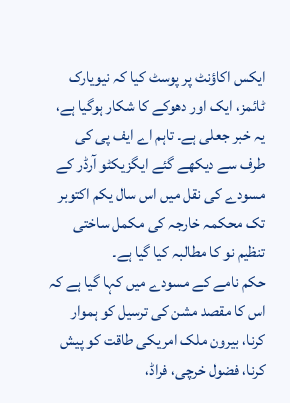ایکس اکاؤنٹ پر پوسٹ کیا کہ نیویارک ٹائمز، ایک اور دھوکے کا شکار ہوگیا ہے، یہ خبر جعلی ہے۔ تاہم اے ایف پی کی طرف سے دیکھے گئے ایگزیکٹو آرڈر کے مسودے کی نقل میں اس سال یکم اکتوبر تک محکمہ خارجہ کی مکمل ساختی تنظیم نو کا مطالبہ کیا گیا ہے۔
حکم نامے کے مسودے میں کہا گیا ہے کہ اس کا مقصد مشن کی ترسیل کو ہموار کرنا، بیرون ملک امریکی طاقت کو پیش کرنا، فضول خرچی، فراڈ،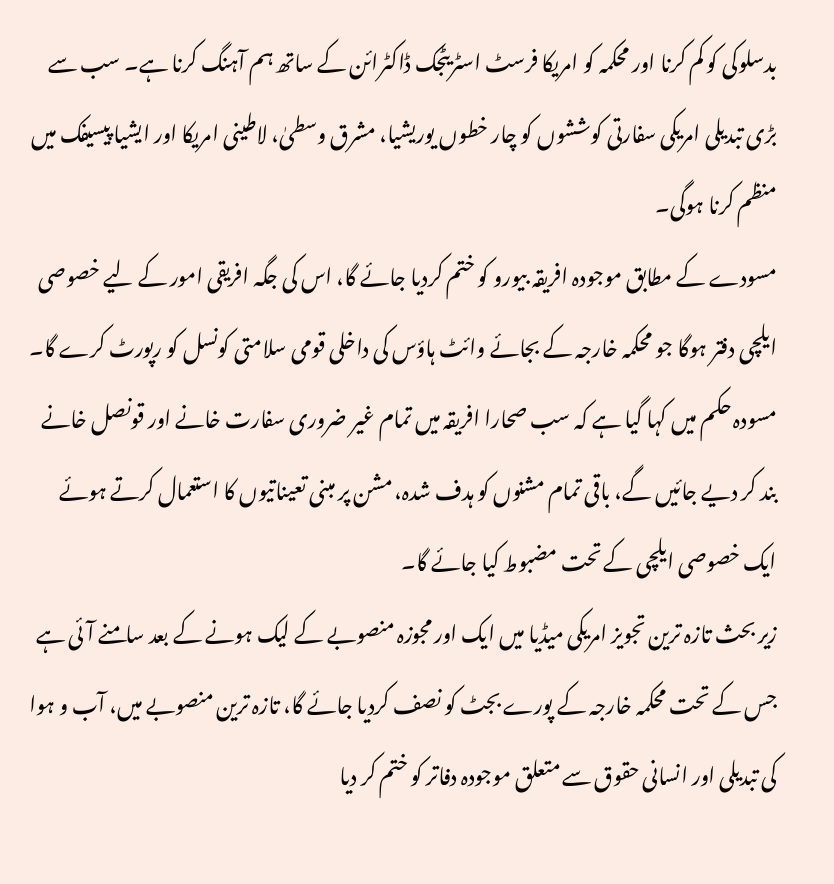بدسلوکی کو کم کرنا اور محکمہ کو امریکا فرسٹ اسٹریٹجک ڈاکٹرائن کے ساتھ ہم آہنگ کرنا ہے۔ سب سے بڑی تبدیلی امریکی سفارتی کوششوں کو چار خطوں یوریشیا، مشرق وسطیٰ، لاطینی امریکا اور ایشیا پیسیفک میں منظم کرنا ہوگی۔
مسودے کے مطابق موجودہ افریقہ بیورو کو ختم کردیا جائے گا، اس کی جگہ افریقی امور کے لیے خصوصی ایلچی دفتر ہوگا جو محکمہ خارجہ کے بجائے وائٹ ہاؤس کی داخلی قومی سلامتی کونسل کو رپورٹ کرے گا۔ مسودہ حکم میں کہا گیا ہے کہ سب صحارا افریقہ میں تمام غیر ضروری سفارت خانے اور قونصل خانے بند کر دیے جائیں گے، باقی تمام مشنوں کو ہدف شدہ، مشن پر مبنی تعیناتیوں کا استعمال کرتے ہوئے ایک خصوصی ایلچی کے تحت مضبوط کیا جائے گا۔
زیر بحث تازہ ترین تجویز امریکی میڈیا میں ایک اور مجوزہ منصوبے کے لیک ہونے کے بعد سامنے آئی ہے جس کے تحت محکمہ خارجہ کے پورے بجٹ کو نصف کردیا جائے گا، تازہ ترین منصوبے میں، آب و ہوا کی تبدیلی اور انسانی حقوق سے متعلق موجودہ دفاتر کو ختم کر دیا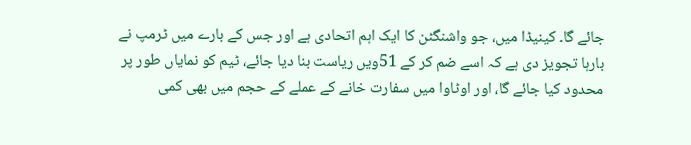جائے گا۔ کینیڈا میں، جو واشنگٹن کا ایک اہم اتحادی ہے اور جس کے بارے میں ٹرمپ نے بارہا تجویز دی ہے کہ اسے ضم کر کے 51ویں ریاست بنا دیا جائے، ٹیم کو نمایاں طور پر محدود کیا جائے گا، اور اوٹاوا میں سفارت خانے کے عملے کے حجم میں بھی کمی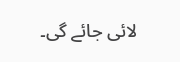لائی جائے گی۔